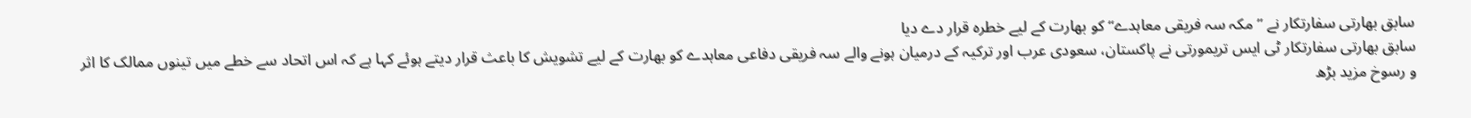سابق بھارتی سفارتکار نے ’’مکہ سہ فریقی معاہدے‘‘ کو بھارت کے لیے خطرہ قرار دے دیا
سابق بھارتی سفارتکار ٹی ایس تریمورتی نے پاکستان، سعودی عرب اور ترکیہ کے درمیان ہونے والے سہ فریقی دفاعی معاہدے کو بھارت کے لیے تشویش کا باعث قرار دیتے ہوئے کہا ہے کہ اس اتحاد سے خطے میں تینوں ممالک کا اثر و رسوخ مزید بڑھ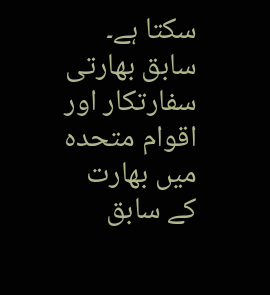سکتا ہے۔
سابق بھارتی سفارتکار اور اقوام متحدہ میں بھارت کے سابق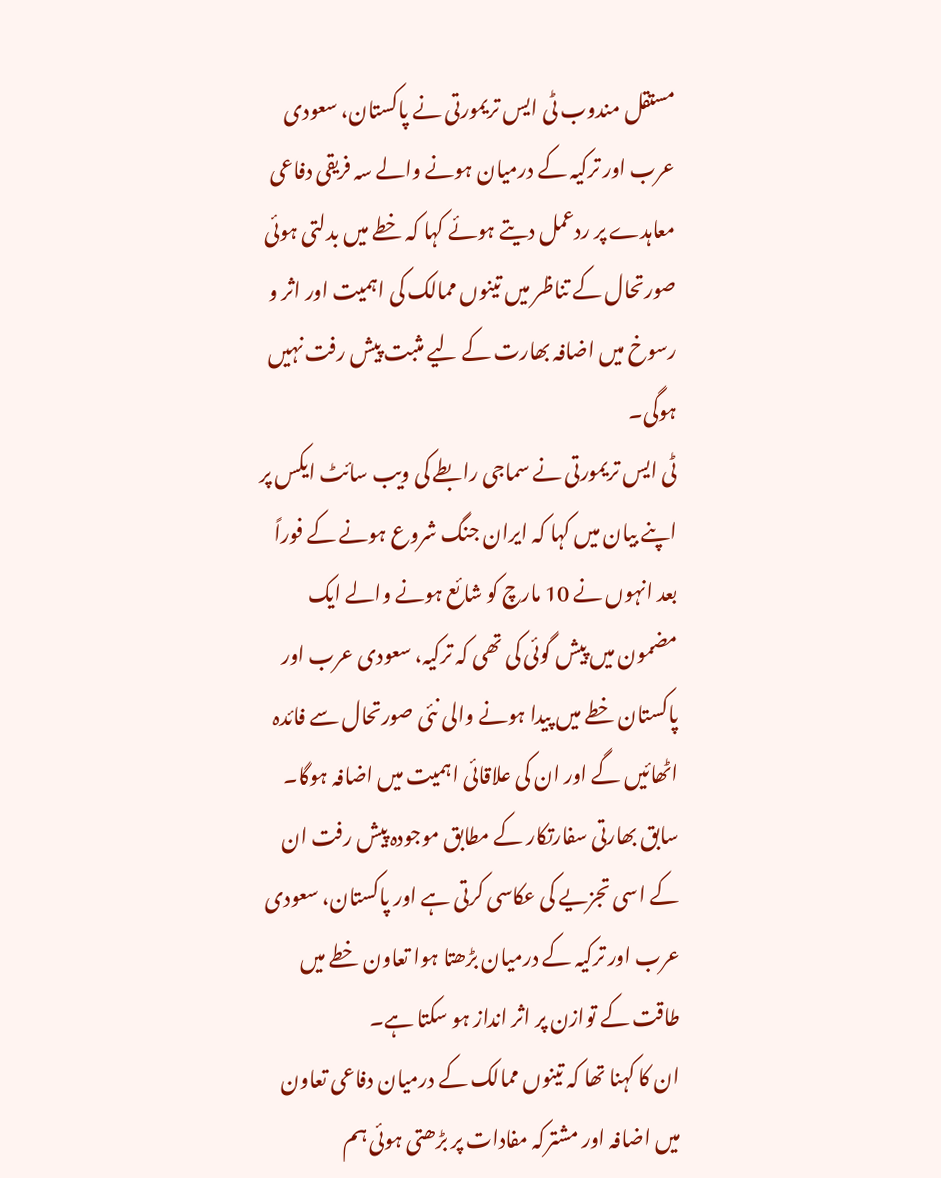مستقل مندوب ٹی ایس تریمورتی نے پاکستان، سعودی عرب اور ترکیہ کے درمیان ہونے والے سہ فریقی دفاعی معاہدے پر ردعمل دیتے ہوئے کہا کہ خطے میں بدلتی ہوئی صورتحال کے تناظر میں تینوں ممالک کی اہمیت اور اثر و رسوخ میں اضافہ بھارت کے لیے مثبت پیش رفت نہیں ہوگی۔
ٹی ایس تریمورتی نے سماجی رابطے کی ویب سائٹ ایکس پر اپنے بیان میں کہا کہ ایران جنگ شروع ہونے کے فوراً بعد انہوں نے 10 مارچ کو شائع ہونے والے ایک مضمون میں پیش گوئی کی تھی کہ ترکیہ، سعودی عرب اور پاکستان خطے میں پیدا ہونے والی نئی صورتحال سے فائدہ اٹھائیں گے اور ان کی علاقائی اہمیت میں اضافہ ہوگا۔
سابق بھارتی سفارتکار کے مطابق موجودہ پیش رفت ان کے اسی تجزیے کی عکاسی کرتی ہے اور پاکستان، سعودی عرب اور ترکیہ کے درمیان بڑھتا ہوا تعاون خطے میں طاقت کے توازن پر اثر انداز ہو سکتا ہے۔
ان کا کہنا تھا کہ تینوں ممالک کے درمیان دفاعی تعاون میں اضافہ اور مشترکہ مفادات پر بڑھتی ہوئی ہم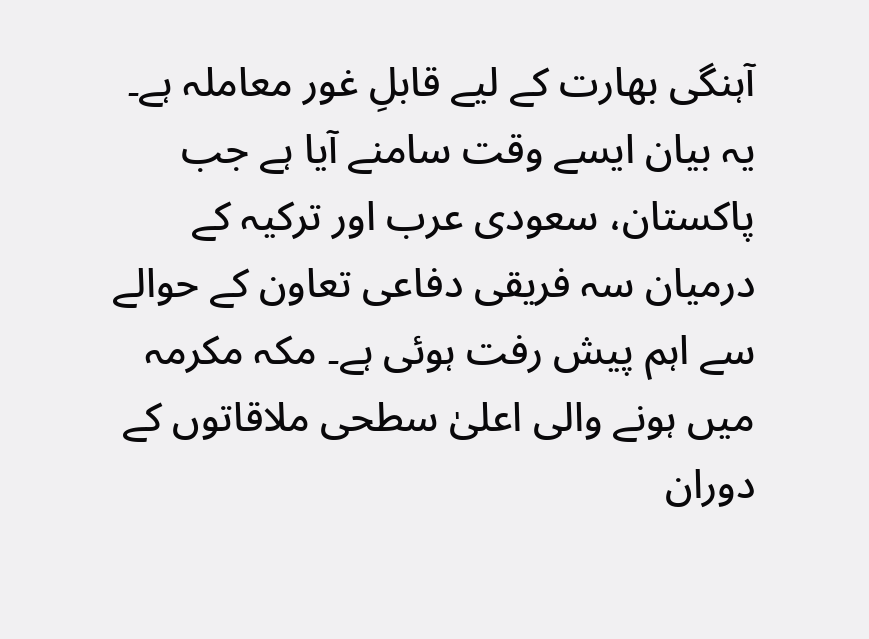آہنگی بھارت کے لیے قابلِ غور معاملہ ہے۔
یہ بیان ایسے وقت سامنے آیا ہے جب پاکستان، سعودی عرب اور ترکیہ کے درمیان سہ فریقی دفاعی تعاون کے حوالے سے اہم پیش رفت ہوئی ہے۔ مکہ مکرمہ میں ہونے والی اعلیٰ سطحی ملاقاتوں کے دوران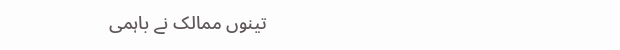تینوں ممالک نے باہمی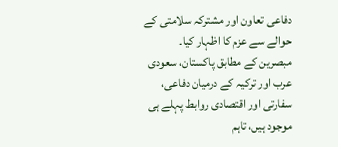دفاعی تعاون اور مشترکہ سلامتی کے حوالے سے عزم کا اظہار کیا۔
مبصرین کے مطابق پاکستان، سعودی عرب اور ترکیہ کے درمیان دفاعی، سفارتی اور اقتصادی روابط پہلے ہی موجود ہیں، تاہم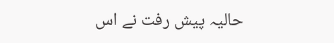حالیہ پیش رفت نے اس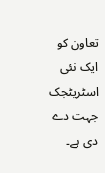تعاون کو ایک نئی اسٹریٹجک جہت دے دی ہے۔